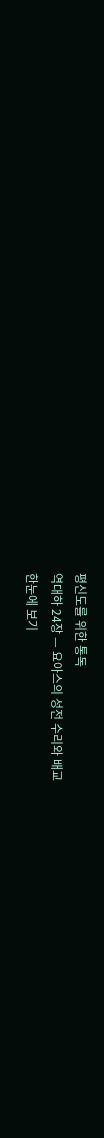평신도를 위한 통독
역대하 24장 — 요아스의 성전 수리와 배교
한눈에 보기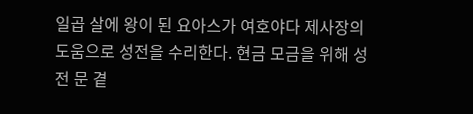일곱 살에 왕이 된 요아스가 여호야다 제사장의 도움으로 성전을 수리한다. 현금 모금을 위해 성전 문 곁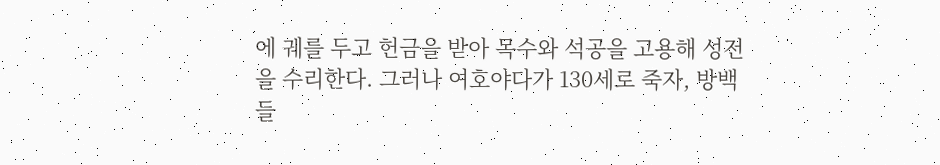에 궤를 두고 헌금을 받아 목수와 석공을 고용해 성전을 수리한다. 그러나 여호야다가 130세로 죽자, 방백들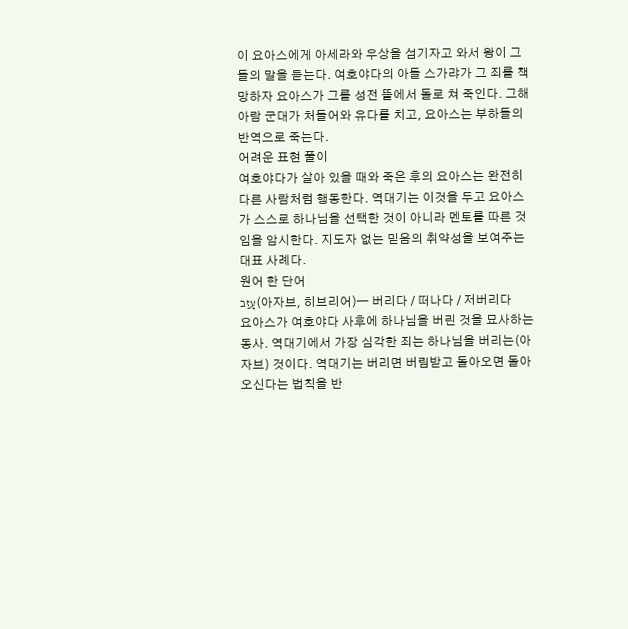이 요아스에게 아세라와 우상을 섬기자고 와서 왕이 그들의 말을 듣는다. 여호야다의 아들 스가랴가 그 죄를 책망하자 요아스가 그를 성전 뜰에서 돌로 쳐 죽인다. 그해 아람 군대가 처들어와 유다를 치고, 요아스는 부하들의 반역으로 죽는다.
어려운 표현 풀이
여호야다가 살아 있을 때와 죽은 후의 요아스는 완전히 다른 사람처럼 행동한다. 역대기는 이것을 두고 요아스가 스스로 하나님을 선택한 것이 아니라 멘토를 따른 것임을 암시한다. 지도자 없는 믿음의 취약성을 보여주는 대표 사례다.
원어 한 단어
עָזַב(아자브, 히브리어)— 버리다 / 떠나다 / 저버리다
요아스가 여호야다 사후에 하나님을 버린 것을 묘사하는 동사. 역대기에서 가장 심각한 죄는 하나님을 버리는(아자브) 것이다. 역대기는 버리면 버림받고 돌아오면 돌아오신다는 법칙을 반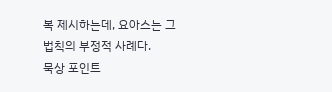복 제시하는데, 요아스는 그 법칙의 부정적 사례다.
묵상 포인트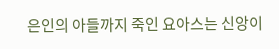은인의 아들까지 죽인 요아스는 신앙이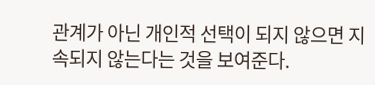관계가 아닌 개인적 선택이 되지 않으면 지속되지 않는다는 것을 보여준다.